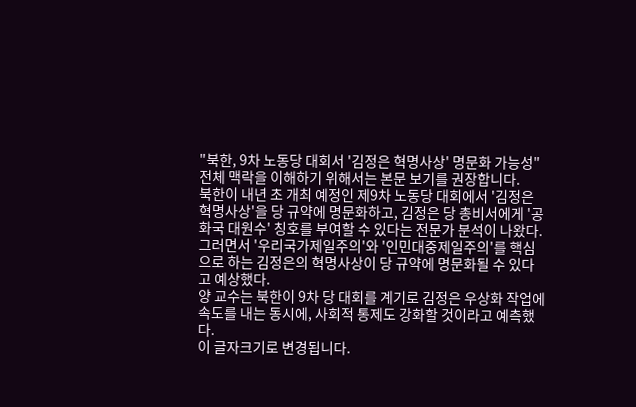"북한, 9차 노동당 대회서 '김정은 혁명사상' 명문화 가능성"
전체 맥락을 이해하기 위해서는 본문 보기를 권장합니다.
북한이 내년 초 개최 예정인 제9차 노동당 대회에서 '김정은 혁명사상'을 당 규약에 명문화하고, 김정은 당 총비서에게 '공화국 대원수' 칭호를 부여할 수 있다는 전문가 분석이 나왔다.
그러면서 '우리국가제일주의'와 '인민대중제일주의'를 핵심으로 하는 김정은의 혁명사상이 당 규약에 명문화될 수 있다고 예상했다.
양 교수는 북한이 9차 당 대회를 계기로 김정은 우상화 작업에 속도를 내는 동시에, 사회적 통제도 강화할 것이라고 예측했다.
이 글자크기로 변경됩니다.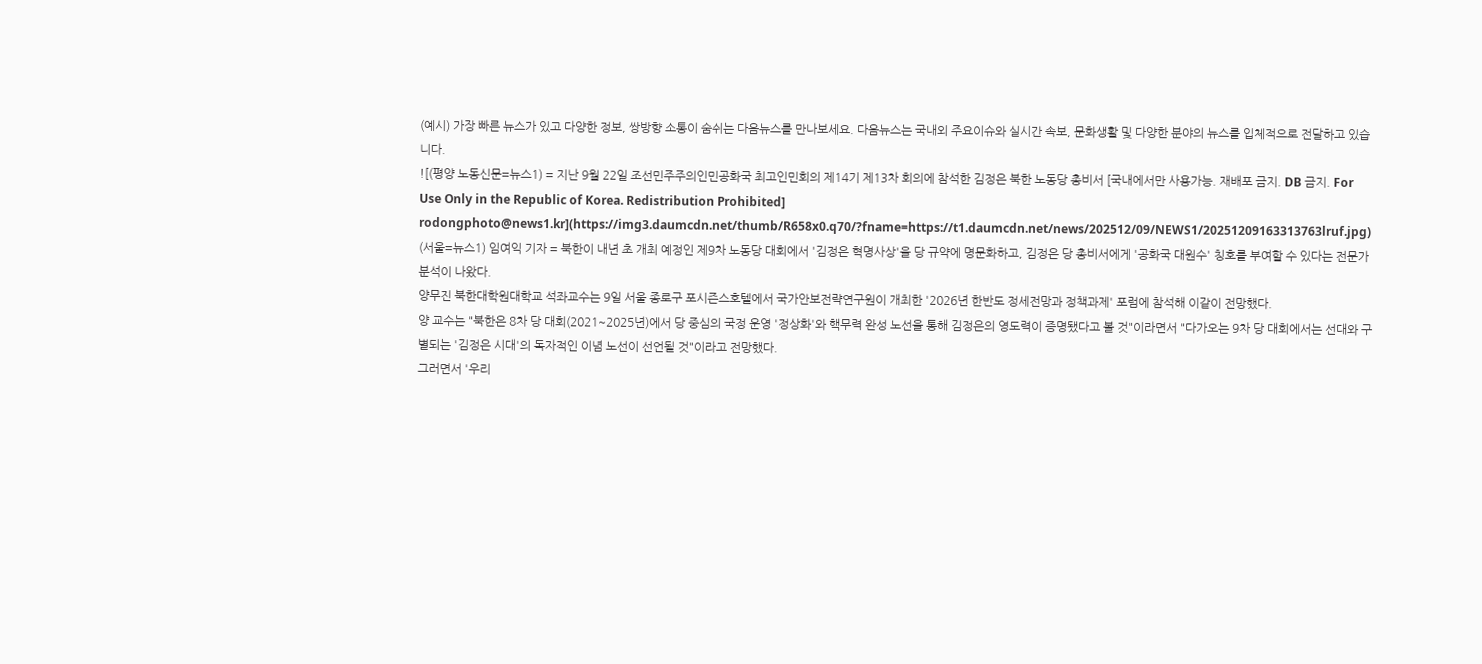(예시) 가장 빠른 뉴스가 있고 다양한 정보, 쌍방향 소통이 숨쉬는 다음뉴스를 만나보세요. 다음뉴스는 국내외 주요이슈와 실시간 속보, 문화생활 및 다양한 분야의 뉴스를 입체적으로 전달하고 있습니다.
![(평양 노동신문=뉴스1) = 지난 9월 22일 조선민주주의인민공화국 최고인민회의 제14기 제13차 회의에 참석한 김정은 북한 노동당 총비서 [국내에서만 사용가능. 재배포 금지. DB 금지. For Use Only in the Republic of Korea. Redistribution Prohibited] rodongphoto@news1.kr](https://img3.daumcdn.net/thumb/R658x0.q70/?fname=https://t1.daumcdn.net/news/202512/09/NEWS1/20251209163313763lruf.jpg)
(서울=뉴스1) 임여익 기자 = 북한이 내년 초 개최 예정인 제9차 노동당 대회에서 '김정은 혁명사상'을 당 규약에 명문화하고, 김정은 당 총비서에게 '공화국 대원수' 칭호를 부여할 수 있다는 전문가 분석이 나왔다.
양무진 북한대학원대학교 석좌교수는 9일 서울 종로구 포시즌스호텔에서 국가안보전략연구원이 개최한 '2026년 한반도 정세전망과 정책과제' 포럼에 참석해 이같이 전망했다.
양 교수는 "북한은 8차 당 대회(2021~2025년)에서 당 중심의 국정 운영 '정상화'와 핵무력 완성 노선을 통해 김정은의 영도력이 증명됐다고 볼 것"이라면서 "다가오는 9차 당 대회에서는 선대와 구별되는 '김정은 시대'의 독자적인 이념 노선이 선언될 것"이라고 전망했다.
그러면서 '우리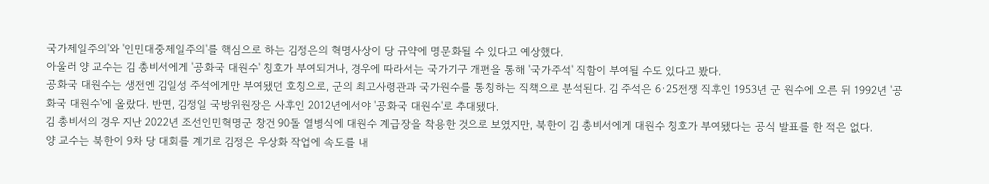국가제일주의'와 '인민대중제일주의'를 핵심으로 하는 김정은의 혁명사상이 당 규약에 명문화될 수 있다고 예상했다.
아울러 양 교수는 김 총비서에게 '공화국 대원수' 칭호가 부여되거나, 경우에 따라서는 국가기구 개편을 통해 '국가주석' 직함이 부여될 수도 있다고 봤다.
공화국 대원수는 생전엔 김일성 주석에게만 부여됐던 호칭으로, 군의 최고사령관과 국가원수를 통칭하는 직책으로 분석된다. 김 주석은 6·25전쟁 직후인 1953년 군 원수에 오른 뒤 1992년 '공화국 대원수'에 올랐다. 반면, 김정일 국방위원장은 사후인 2012년에서야 '공화국 대원수'로 추대됐다.
김 총비서의 경우 지난 2022년 조선인민혁명군 창건 90돌 열병식에 대원수 계급장을 착용한 것으로 보였지만, 북한이 김 총비서에게 대원수 칭호가 부여됐다는 공식 발표를 한 적은 없다.
양 교수는 북한이 9차 당 대회를 계기로 김정은 우상화 작업에 속도를 내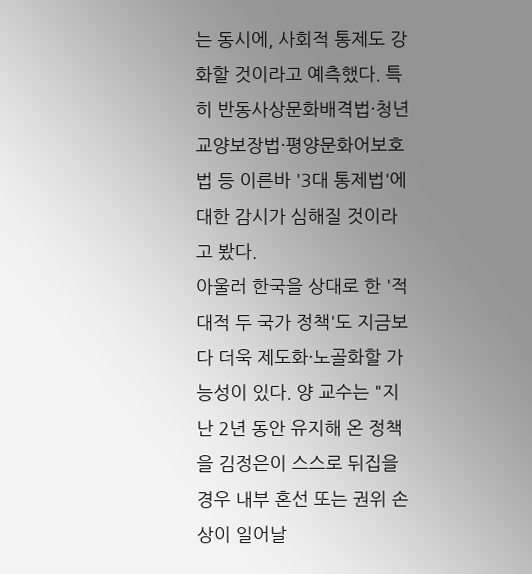는 동시에, 사회적 통제도 강화할 것이라고 예측했다. 특히 반동사상문화배격법·청년교양보장법·평양문화어보호법 등 이른바 '3대 통제법'에 대한 감시가 심해질 것이라고 봤다.
아울러 한국을 상대로 한 '적대적 두 국가 정책'도 지금보다 더욱 제도화·노골화할 가능성이 있다. 양 교수는 "지난 2년 동안 유지해 온 정책을 김정은이 스스로 뒤집을 경우 내부 혼선 또는 권위 손상이 일어날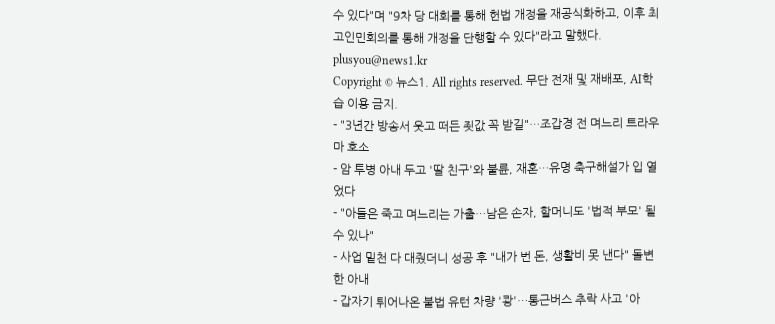수 있다"며 "9차 당 대회를 통해 헌법 개정을 재공식화하고, 이후 최고인민회의를 통해 개정을 단행할 수 있다"라고 말했다.
plusyou@news1.kr
Copyright © 뉴스1. All rights reserved. 무단 전재 및 재배포, AI학습 이용 금지.
- "3년간 방송서 웃고 떠든 죗값 꼭 받길"…조갑경 전 며느리 트라우마 호소
- 암 투병 아내 두고 '딸 친구'와 불륜, 재혼…유명 축구해설가 입 열었다
- "아들은 죽고 며느리는 가출…남은 손자, 할머니도 '법적 부모' 될 수 있나"
- 사업 밑천 다 대줬더니 성공 후 "내가 번 돈, 생활비 못 낸다" 돌변한 아내
- 갑자기 튀어나온 불법 유턴 차량 '쾅'…통근버스 추락 사고 '아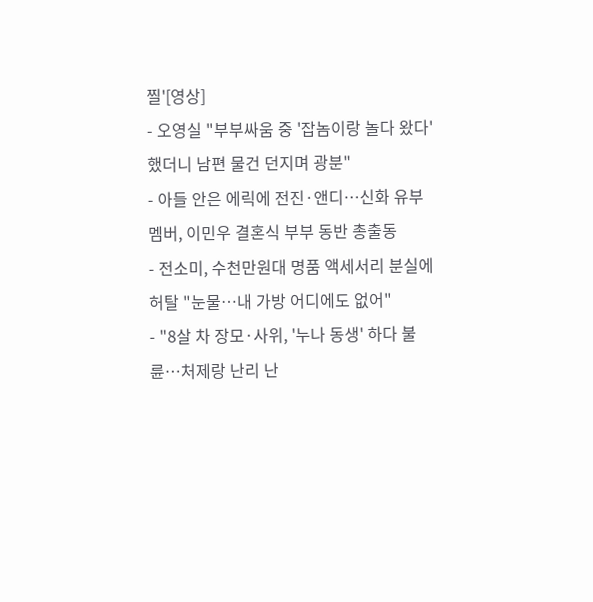찔'[영상]
- 오영실 "부부싸움 중 '잡놈이랑 놀다 왔다' 했더니 남편 물건 던지며 광분"
- 아들 안은 에릭에 전진·앤디…신화 유부 멤버, 이민우 결혼식 부부 동반 총출동
- 전소미, 수천만원대 명품 액세서리 분실에 허탈 "눈물…내 가방 어디에도 없어"
- "8살 차 장모·사위, '누나 동생' 하다 불륜…처제랑 난리 난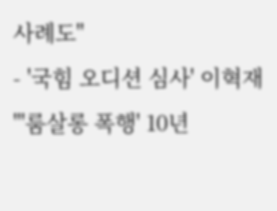사례도"
- '국힘 오디션 심사' 이혁재 "'룸살롱 폭행' 10년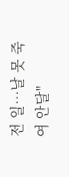전 일…날 못 죽여 안달"